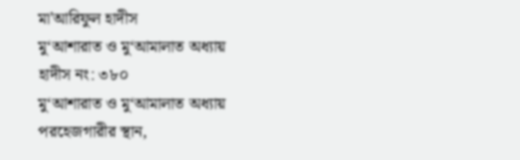মা'আরিফুল হাদীস
মু‘আশারাত ও মু‘আমালাত অধ্যায়
হাদীস নং: ৩৮০
মু‘আশারাত ও মু‘আমালাত অধ্যায়
পরহেজগারীর স্থান,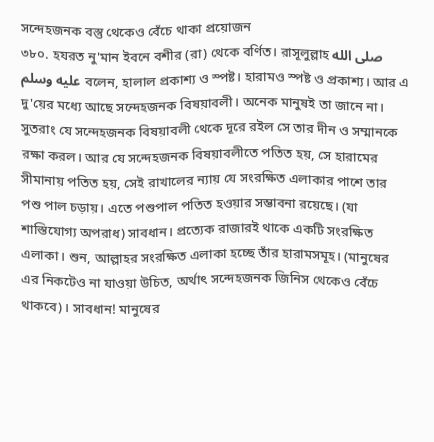সন্দেহজনক বস্তু থেকেও বেঁচে থাকা প্রয়োজন
৩৮০. হযরত নু'মান ইবনে বশীর (রা) থেকে বর্ণিত। রাসূলুল্লাহ صلى الله عليه وسلم বলেন, হালাল প্রকাশ্য ও স্পষ্ট। হারামও স্পষ্ট ও প্রকাশ্য। আর এ দু'য়ের মধ্যে আছে সন্দেহজনক বিষয়াবলী। অনেক মানুষই তা জানে না। সুতরাং যে সন্দেহজনক বিষয়াবলী থেকে দূরে রইল সে তার দীন ও সম্মানকে রক্ষা করল। আর যে সন্দেহজনক বিষয়াবলীতে পতিত হয়, সে হারামের সীমানায় পতিত হয়, সেই রাখালের ন্যায় যে সংরক্ষিত এলাকার পাশে তার পশু পাল চড়ায়। এতে পশুপাল পতিত হওয়ার সম্ভাবনা রয়েছে। (যা শাস্তিযোগ্য অপরাধ) সাবধান। প্রত্যেক রাজারই থাকে একটি সংরক্ষিত এলাকা। শুন, আল্লাহর সংরক্ষিত এলাকা হচ্ছে তাঁর হারামসমূহ। (মানুষের এর নিকটেও না যাওয়া উচিত, অর্থাৎ সন্দেহজনক জিনিস থেকেও বেঁচে থাকবে)। সাবধান! মানুষের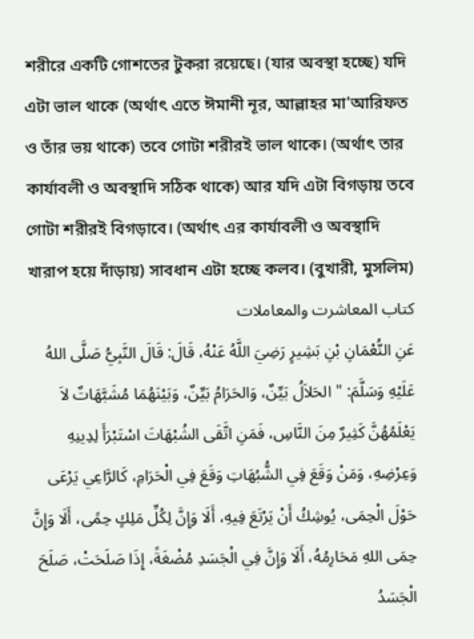শরীরে একটি গোশতের টুকরা রয়েছে। (যার অবস্থা হচ্ছে) যদি এটা ভাল থাকে (অর্থাৎ এতে ঈমানী নূর, আল্লাহর মা'আরিফত ও তাঁর ভয় থাকে) তবে গোটা শরীরই ভাল থাকে। (অর্থাৎ তার কার্যাবলী ও অবস্থাদি সঠিক থাকে) আর যদি এটা বিগড়ায় তবে গোটা শরীরই বিগড়াবে। (অর্থাৎ এর কার্যাবলী ও অবস্থাদি খারাপ হয়ে দাঁড়ায়) সাবধান এটা হচ্ছে কলব। (বুখারী, মুসলিম)
کتاب المعاشرت والمعاملات
عَنِ النُّعْمَانِ بْنِ بَشِيرٍ رَضِيَ اللَّهُ عَنْهُ، قَالَ: قَالَ النَّبِيُّ صَلَّى اللهُ عَلَيْهِ وَسَلَّمَ: " الحَلاَلُ بَيِّنٌ، وَالحَرَامُ بَيِّنٌ، وَبَيْنَهُمَا مُشَبَّهَاتٌ لاَ يَعْلَمُهُنَّ كَثِيرٌ مِنَ النَّاسِ، فَمَنِ اتَّقَى الشُبْهَاتَ اسْتَبْرَأَ لِدِينِهِ وَعِرْضِهِ، وَمَنْ وَقَعَ فِي الشُّبُهَاتِ وَقَعَ فِي الْحَرَامِ، كَالرَّاعِي يَرْعَى حَوْلَ الْحِمَى، يُوشِكُ أَنْ يَرْتَعَ فِيهِ، أَلَا وَإِنَّ لِكُلِّ مَلِكٍ حِمًى، أَلَا وَإِنَّ حِمَى اللهِ مَحَارِمُهُ، أَلَا وَإِنَّ فِي الْجَسَدِ مُضْغَةً، إِذَا صَلَحَتْ، صَلَحَ الْجَسَدُ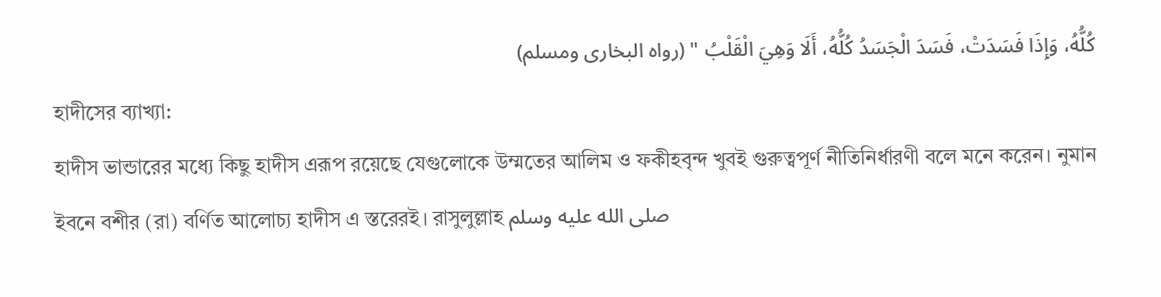كُلُّهُ، وَإِذَا فَسَدَتْ، فَسَدَ الْجَسَدُ كُلُّهُ، أَلَا وَهِيَ الْقَلْبُ " (رواه البخارى ومسلم)
হাদীসের ব্যাখ্যা:
হাদীস ভান্ডারের মধ্যে কিছু হাদীস এরূপ রয়েছে যেগুলোকে উম্মতের আলিম ও ফকীহবৃন্দ খুবই গুরুত্বপূর্ণ নীতিনির্ধারণী বলে মনে করেন। নুমান ইবনে বশীর (রা) বর্ণিত আলোচ্য হাদীস এ স্তরেরই। রাসুলুল্লাহ صلى الله عليه وسلم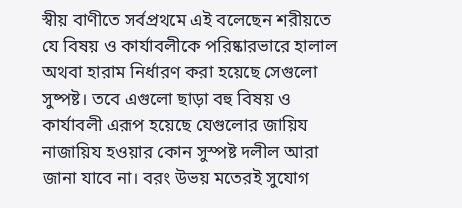স্বীয় বাণীতে সর্বপ্রথমে এই বলেছেন শরীয়তে যে বিষয় ও কার্যাবলীকে পরিষ্কারভারে হালাল অথবা হারাম নির্ধারণ করা হয়েছে সেগুলো সুষ্পষ্ট। তবে এগুলো ছাড়া বহু বিষয় ও কার্যাবলী এরূপ হয়েছে যেগুলোর জায়িয নাজায়িয হওয়ার কোন সুস্পষ্ট দলীল আরা জানা যাবে না। বরং উভয় মতেরই সুযোগ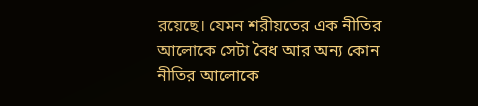রয়েছে। যেমন শরীয়তের এক নীতির আলোকে সেটা বৈধ আর অন্য কোন নীতির আলোকে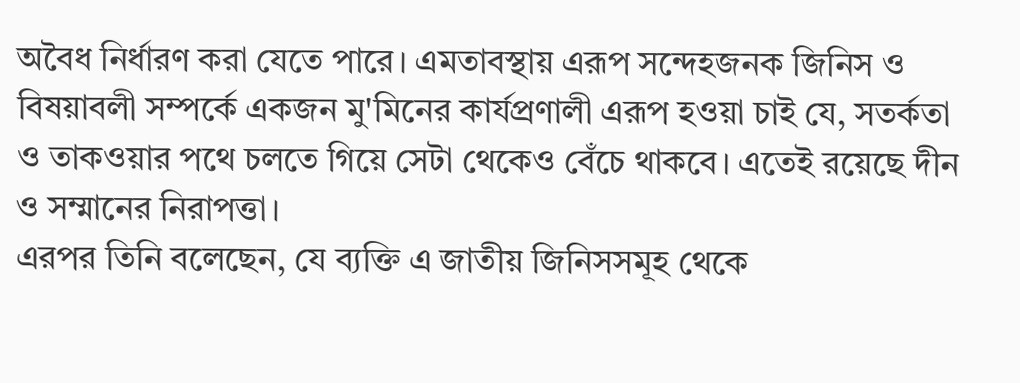অবৈধ নির্ধারণ করা যেতে পারে। এমতাবস্থায় এরূপ সন্দেহজনক জিনিস ও বিষয়াবলী সম্পর্কে একজন মু'মিনের কার্যপ্রণালী এরূপ হওয়া চাই যে, সতর্কতা ও তাকওয়ার পথে চলতে গিয়ে সেটা থেকেও বেঁচে থাকবে। এতেই রয়েছে দীন ও সম্মানের নিরাপত্তা।
এরপর তিনি বলেছেন, যে ব্যক্তি এ জাতীয় জিনিসসমূহ থেকে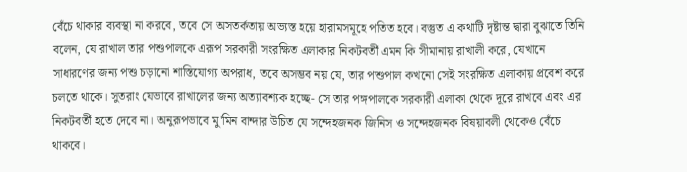বেঁচে থাকার ব্যবস্থা না করবে, তবে সে অসতর্কতায় অভ্যস্ত হয়ে হারামসমূহে পতিত হবে। বস্তুত এ কথাটি দৃষ্টান্ত দ্বারা বুঝাতে তিনি বলেন, যে রাখাল তার পশুপালকে এরূপ সরকারী সংরক্ষিত এলাকার নিকটবর্তী এমন কি সীমানায় রাখালী করে, যেখানে সাধারণের জন্য পশু চড়ানো শাস্তিযোগ্য অপরাধ, তবে অসম্ভব নয় যে, তার পশুপাল কখনো সেই সংরক্ষিত এলাকায় প্রবেশ করে চলতে থাকে। সুতরাং যেভাবে রাখালের জন্য অত্যাবশ্যক হচ্ছে- সে তার পঙ্গপালকে সরকারী এলাকা থেকে দূরে রাখবে এবং এর নিকটবর্তী হতে দেবে না। অনুরূপভাবে মু'মিন বান্দার উচিত যে সন্দেহজনক জিনিস ও সন্দেহজনক বিষয়াবলী থেকেও বেঁচে থাকবে।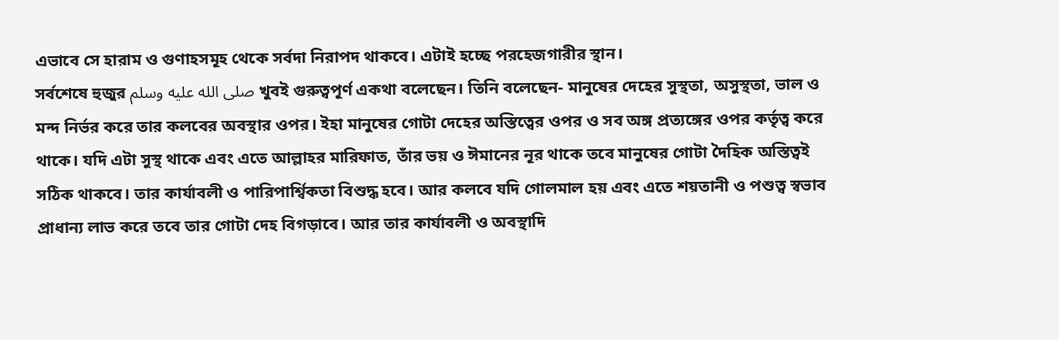এভাবে সে হারাম ও গুণাহসমূহ থেকে সর্বদা নিরাপদ থাকবে। এটাই হচ্ছে পরহেজগারীর স্থান।
সর্বশেষে হুজুর صلى الله عليه وسلم খুবই গুরুত্বপূর্ণ একথা বলেছেন। তিনি বলেছেন- মানুষের দেহের সুস্থতা, অসুস্থতা, ভাল ও মন্দ নির্ভর করে তার কলবের অবস্থার ওপর। ইহা মানুষের গোটা দেহের অস্তিত্বের ওপর ও সব অঙ্গ প্রত্যঙ্গের ওপর কর্তৃত্ব করে থাকে। যদি এটা সুস্থ থাকে এবং এতে আল্লাহর মারিফাত, তাঁর ভয় ও ঈমানের নূর থাকে তবে মানুষের গোটা দৈহিক অস্তিত্বই সঠিক থাকবে। তার কার্যাবলী ও পারিপার্শ্বিকতা বিশুদ্ধ হবে। আর কলবে যদি গোলমাল হয় এবং এতে শয়তানী ও পশুত্ব স্বভাব প্রাধান্য লাভ করে তবে তার গোটা দেহ বিগড়াবে। আর তার কার্যাবলী ও অবস্থাদি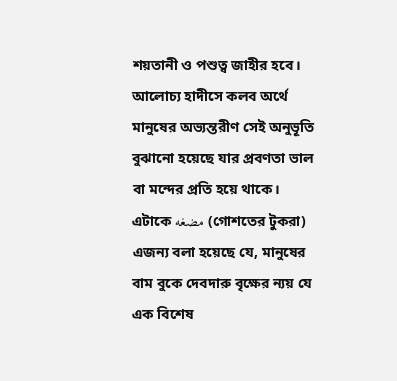শয়তানী ও পশুত্ব জাহীর হবে।
আলোচ্য হাদীসে কলব অর্থে মানুষের অভ্যন্তরীণ সেই অনুভূতি বুঝানো হয়েছে যার প্রবণতা ভাল বা মন্দের প্রতি হয়ে থাকে। এটাকে مضغه (গোশতের টুকরা) এজন্য বলা হয়েছে যে, মানুষের বাম বুকে দেবদারু বৃক্ষের ন্যয় যে এক বিশেষ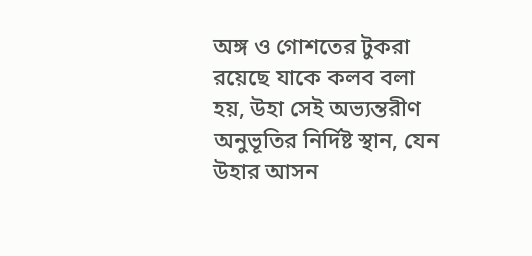অঙ্গ ও গোশতের টুকরা রয়েছে যাকে কলব বলা হয়, উহা সেই অভ্যন্তরীণ অনুভূতির নির্দিষ্ট স্থান, যেন উহার আসন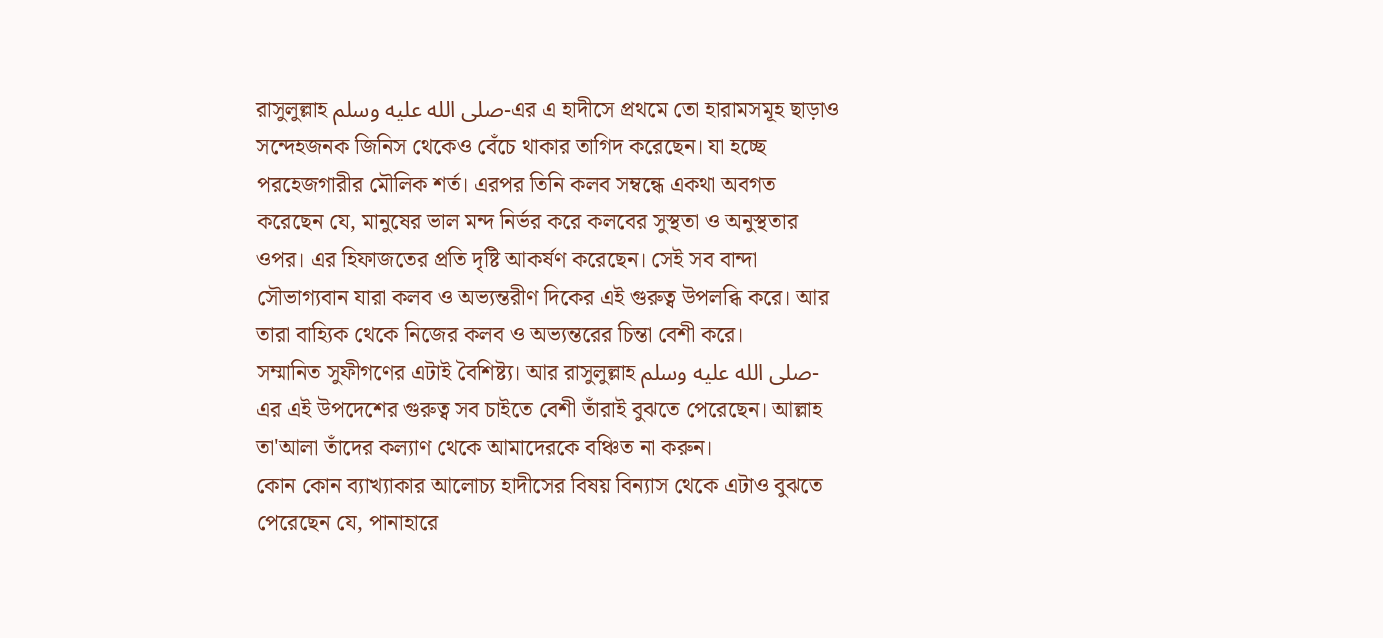রাসুলুল্লাহ صلى الله عليه وسلم-এর এ হাদীসে প্রথমে তো হারামসমূহ ছাড়াও সন্দেহজনক জিনিস থেকেও বেঁচে থাকার তাগিদ করেছেন। যা হচ্ছে পরহেজগারীর মৌলিক শর্ত। এরপর তিনি কলব সম্বন্ধে একথা অবগত করেছেন যে, মানুষের ভাল মন্দ নির্ভর করে কলবের সুস্থতা ও অনুস্থতার ওপর। এর হিফাজতের প্রতি দৃষ্টি আকর্ষণ করেছেন। সেই সব বান্দা সৌভাগ্যবান যারা কলব ও অভ্যন্তরীণ দিকের এই গুরুত্ব উপলব্ধি করে। আর তারা বাহ্যিক থেকে নিজের কলব ও অভ্যন্তরের চিন্তা বেশী করে।
সম্মানিত সুফীগণের এটাই বৈশিষ্ট্য। আর রাসুলুল্লাহ صلى الله عليه وسلم-এর এই উপদেশের গুরুত্ব সব চাইতে বেশী তাঁরাই বুঝতে পেরেছেন। আল্লাহ তা'আলা তাঁদের কল্যাণ থেকে আমাদেরকে বঞ্চিত না করুন।
কোন কোন ব্যাখ্যাকার আলোচ্য হাদীসের বিষয় বিন্যাস থেকে এটাও বুঝতে পেরেছেন যে, পানাহারে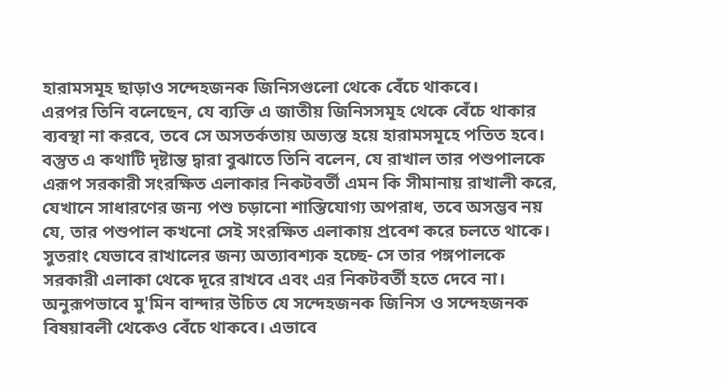হারামসমূহ ছাড়াও সন্দেহজনক জিনিসগুলো থেকে বেঁচে থাকবে।
এরপর তিনি বলেছেন, যে ব্যক্তি এ জাতীয় জিনিসসমূহ থেকে বেঁচে থাকার ব্যবস্থা না করবে, তবে সে অসতর্কতায় অভ্যস্ত হয়ে হারামসমূহে পতিত হবে। বস্তুত এ কথাটি দৃষ্টান্ত দ্বারা বুঝাতে তিনি বলেন, যে রাখাল তার পশুপালকে এরূপ সরকারী সংরক্ষিত এলাকার নিকটবর্তী এমন কি সীমানায় রাখালী করে, যেখানে সাধারণের জন্য পশু চড়ানো শাস্তিযোগ্য অপরাধ, তবে অসম্ভব নয় যে, তার পশুপাল কখনো সেই সংরক্ষিত এলাকায় প্রবেশ করে চলতে থাকে। সুতরাং যেভাবে রাখালের জন্য অত্যাবশ্যক হচ্ছে- সে তার পঙ্গপালকে সরকারী এলাকা থেকে দূরে রাখবে এবং এর নিকটবর্তী হতে দেবে না। অনুরূপভাবে মু'মিন বান্দার উচিত যে সন্দেহজনক জিনিস ও সন্দেহজনক বিষয়াবলী থেকেও বেঁচে থাকবে। এভাবে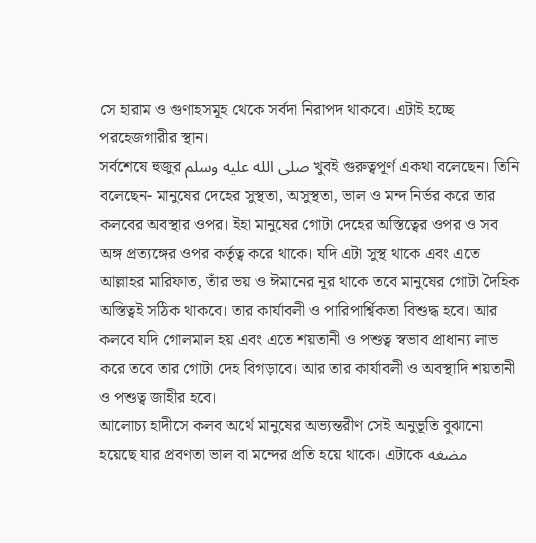সে হারাম ও গুণাহসমূহ থেকে সর্বদা নিরাপদ থাকবে। এটাই হচ্ছে পরহেজগারীর স্থান।
সর্বশেষে হুজুর صلى الله عليه وسلم খুবই গুরুত্বপূর্ণ একথা বলেছেন। তিনি বলেছেন- মানুষের দেহের সুস্থতা, অসুস্থতা, ভাল ও মন্দ নির্ভর করে তার কলবের অবস্থার ওপর। ইহা মানুষের গোটা দেহের অস্তিত্বের ওপর ও সব অঙ্গ প্রত্যঙ্গের ওপর কর্তৃত্ব করে থাকে। যদি এটা সুস্থ থাকে এবং এতে আল্লাহর মারিফাত, তাঁর ভয় ও ঈমানের নূর থাকে তবে মানুষের গোটা দৈহিক অস্তিত্বই সঠিক থাকবে। তার কার্যাবলী ও পারিপার্শ্বিকতা বিশুদ্ধ হবে। আর কলবে যদি গোলমাল হয় এবং এতে শয়তানী ও পশুত্ব স্বভাব প্রাধান্য লাভ করে তবে তার গোটা দেহ বিগড়াবে। আর তার কার্যাবলী ও অবস্থাদি শয়তানী ও পশুত্ব জাহীর হবে।
আলোচ্য হাদীসে কলব অর্থে মানুষের অভ্যন্তরীণ সেই অনুভূতি বুঝানো হয়েছে যার প্রবণতা ভাল বা মন্দের প্রতি হয়ে থাকে। এটাকে مضغه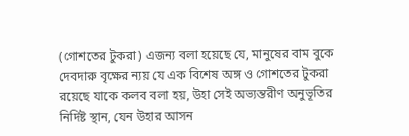(গোশতের টুকরা) এজন্য বলা হয়েছে যে, মানুষের বাম বুকে দেবদারু বৃক্ষের ন্যয় যে এক বিশেষ অঙ্গ ও গোশতের টুকরা রয়েছে যাকে কলব বলা হয়, উহা সেই অভ্যন্তরীণ অনুভূতির নির্দিষ্ট স্থান, যেন উহার আসন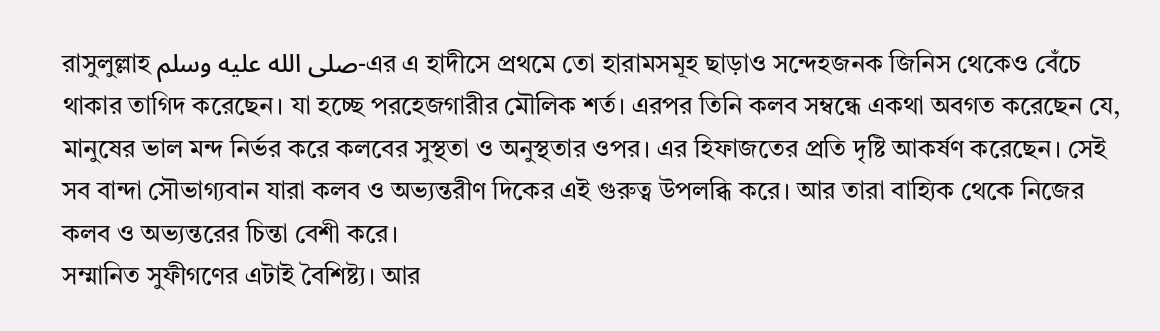রাসুলুল্লাহ صلى الله عليه وسلم-এর এ হাদীসে প্রথমে তো হারামসমূহ ছাড়াও সন্দেহজনক জিনিস থেকেও বেঁচে থাকার তাগিদ করেছেন। যা হচ্ছে পরহেজগারীর মৌলিক শর্ত। এরপর তিনি কলব সম্বন্ধে একথা অবগত করেছেন যে, মানুষের ভাল মন্দ নির্ভর করে কলবের সুস্থতা ও অনুস্থতার ওপর। এর হিফাজতের প্রতি দৃষ্টি আকর্ষণ করেছেন। সেই সব বান্দা সৌভাগ্যবান যারা কলব ও অভ্যন্তরীণ দিকের এই গুরুত্ব উপলব্ধি করে। আর তারা বাহ্যিক থেকে নিজের কলব ও অভ্যন্তরের চিন্তা বেশী করে।
সম্মানিত সুফীগণের এটাই বৈশিষ্ট্য। আর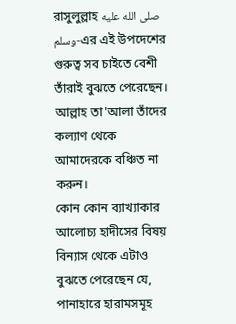রাসুলুল্লাহ صلى الله عليه وسلم-এর এই উপদেশের গুরুত্ব সব চাইতে বেশী তাঁরাই বুঝতে পেরেছেন। আল্লাহ তা'আলা তাঁদের কল্যাণ থেকে আমাদেরকে বঞ্চিত না করুন।
কোন কোন ব্যাখ্যাকার আলোচ্য হাদীসের বিষয় বিন্যাস থেকে এটাও বুঝতে পেরেছেন যে, পানাহারে হারামসমূহ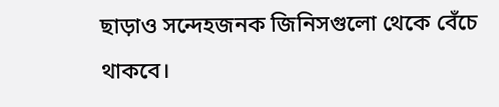ছাড়াও সন্দেহজনক জিনিসগুলো থেকে বেঁচে থাকবে।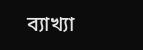ব্যাখ্যা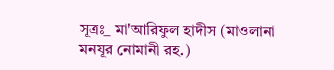সূত্রঃ_ মা'আরিফুল হাদীস (মাওলানা মনযূর নোমানী রহ.)